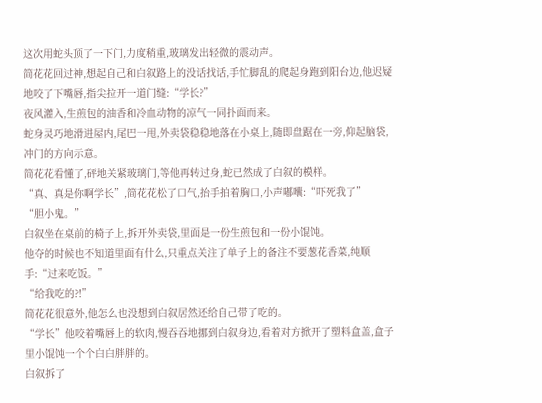这次用蛇头顶了一下门,力度稍重,玻璃发出轻微的震动声。
简花花回过神,想起自己和白叙路上的没话找话,手忙脚乱的爬起身跑到阳台边,他迟疑地咬了下嘴唇,指尖拉开一道门缝:“学长?”
夜风灌入,生煎包的油香和冷血动物的凉气一同扑面而来。
蛇身灵巧地滑进屋内,尾巴一甩,外卖袋稳稳地落在小桌上,随即盘踞在一旁,仰起脑袋,冲门的方向示意。
简花花看懂了,砰地关紧玻璃门,等他再转过身,蛇已然成了白叙的模样。
“真、真是你啊学长”,简花花松了口气,抬手拍着胸口,小声嘟囔:“吓死我了”
“胆小鬼。”
白叙坐在桌前的椅子上,拆开外卖袋,里面是一份生煎包和一份小馄饨。
他夺的时候也不知道里面有什么,只重点关注了单子上的备注不要葱花香菜,纯顺手:“过来吃饭。”
“给我吃的?!”
简花花很意外,他怎么也没想到白叙居然还给自己带了吃的。
“学长”他咬着嘴唇上的软肉,慢吞吞地挪到白叙身边,看着对方掀开了塑料盒盖,盒子里小馄饨一个个白白胖胖的。
白叙拆了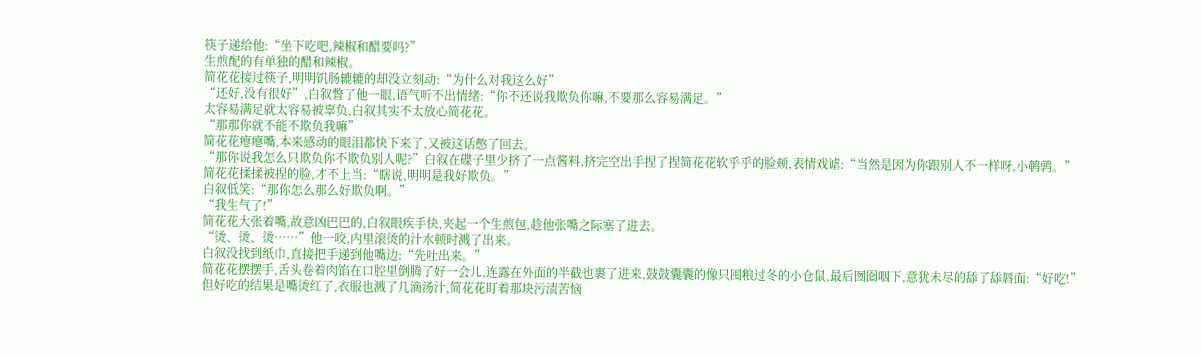筷子递给他:“坐下吃吧,辣椒和醋要吗?”
生煎配的有单独的醋和辣椒。
简花花接过筷子,明明饥肠辘辘的却没立刻动:“为什么对我这么好”
“还好,没有很好”,白叙瞥了他一眼,语气听不出情绪:“你不还说我欺负你嘛,不要那么容易满足。”
太容易满足就太容易被辜负,白叙其实不太放心简花花。
“那那你就不能不欺负我嘛”
简花花瘪瘪嘴,本来感动的眼泪都快下来了,又被这话憋了回去。
“那你说我怎么只欺负你不欺负别人呢?”白叙在碟子里少挤了一点酱料,挤完空出手捏了捏简花花软乎乎的脸颊,表情戏谑:“当然是因为你跟别人不一样呀,小鹌鹑。”
简花花揉揉被捏的脸,才不上当:“瞎说,明明是我好欺负。”
白叙低笑:“那你怎么那么好欺负啊。”
“我生气了!”
简花花大张着嘴,故意凶巴巴的,白叙眼疾手快,夹起一个生煎包,趁他张嘴之际塞了进去。
“烫、烫、烫……”他一咬,内里滚烫的汁水顿时溅了出来。
白叙没找到纸巾,直接把手递到他嘴边:“先吐出来。”
简花花摆摆手,舌头卷着肉馅在口腔里倒腾了好一会儿,连露在外面的半截也裹了进来,鼓鼓囊囊的像只囤粮过冬的小仓鼠,最后囫囵咽下,意犹未尽的舔了舔唇面:“好吃!”
但好吃的结果是嘴烫红了,衣服也溅了几滴汤汁,简花花盯着那块污渍苦恼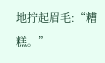地拧起眉毛:“糟糕。”